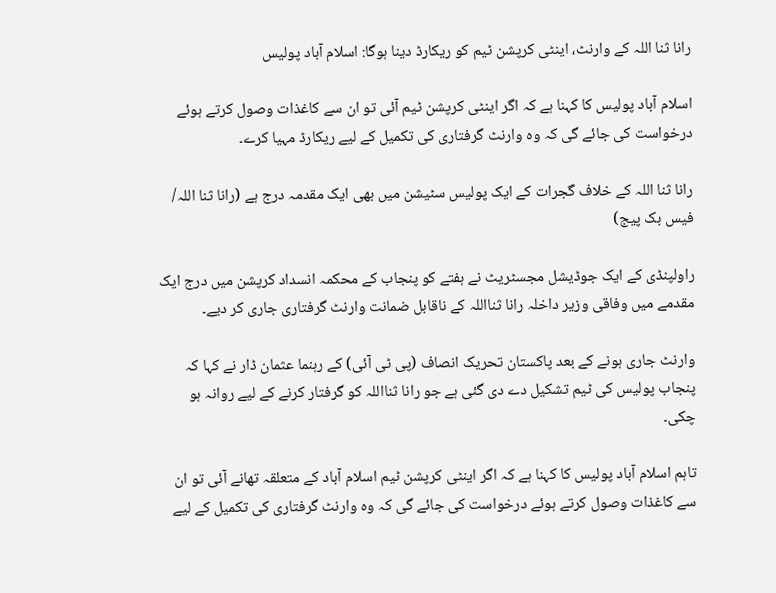رانا ثنا اللہ کے وارنٹ، اینٹی کرپشن ٹیم کو ریکارڈ دینا ہوگا: اسلام آباد پولیس

اسلام آباد پولیس کا کہنا ہے کہ اگر اینٹی کرپشن ٹیم آئی تو ان سے کاغذات وصول کرتے ہوئے درخواست کی جائے گی کہ وہ وارنٹ گرفتاری کی تکمیل کے لیے ریکارڈ مہیا کرے۔

رانا ثنا اللہ کے خلاف گجرات کے ایک پولیس سٹیشن میں بھی ایک مقدمہ درج ہے (رانا ثنا اللہ/ فیس بک پیج)

راولپنڈی کے ایک جوڈیشل مجسٹریٹ نے ہفتے کو پنجاب کے محکمہ انسداد کرپشن میں درج ایک مقدمے میں وفاقی وزیر داخلہ رانا ثنااللہ کے ناقابل ضمانت وارنٹ گرفتاری جاری کر دیے۔

وارنٹ جاری ہونے کے بعد پاکستان تحریک انصاف (پی ٹی آئی) کے رہنما عثمان ڈار نے کہا کہ پنجاب پولیس کی ٹیم تشکیل دے دی گئی ہے جو رانا ثنااللہ کو گرفتار کرنے کے لیے روانہ ہو چکی۔

تاہم اسلام آباد پولیس کا کہنا ہے کہ اگر اینٹی کرپشن ٹیم اسلام آباد کے متعلقہ تھانے آئی تو ان سے کاغذات وصول کرتے ہوئے درخواست کی جائے گی کہ وہ وارنٹ گرفتاری کی تکمیل کے لیے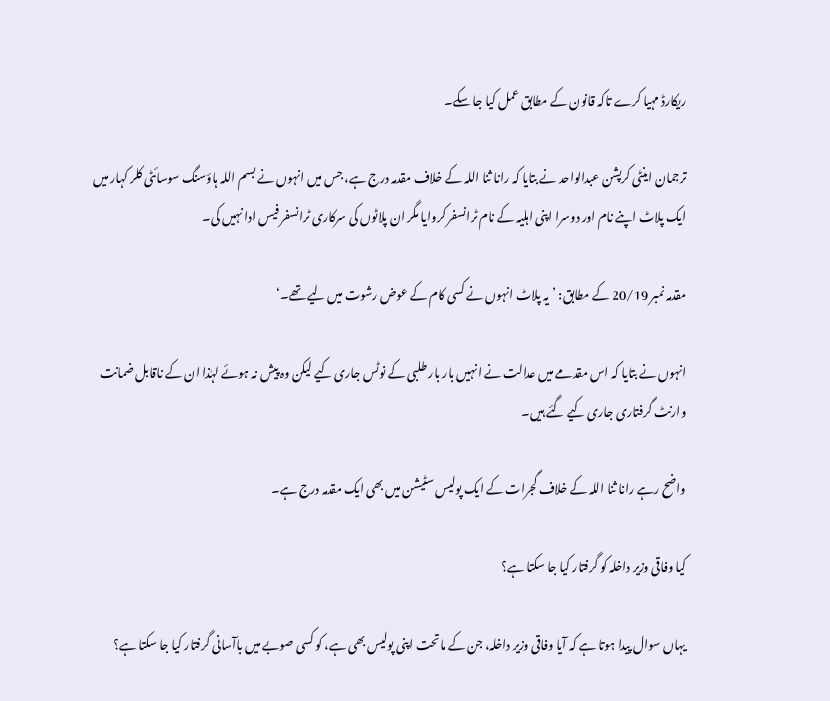ریکارڈ مہیا کرے تاکہ قانون کے مطابق عمل کیا جا سکے۔

ترجمان اینٹی کرپشن عبدالواحد نے بتایا کہ رانا ثنا اللہ کے خلاف مقدمہ درج ہے، جس میں انہوں نے بسم اللہ ہاؤسنگ سوسائٹی کلر کہار میں ایک پلاٹ اپنے نام اور دوسرا اپنی اہلیہ کے نام ٹرانسفر کروایا مگر ان پلاٹوں کی سرکاری ٹرانسفر فیس ادا نہیں کی۔

مقدمہ نمبر 20/19 کے مطابق: ’یہ پلاٹ انہوں نے کسی کام کے عوض رشوت میں لیے تھے۔‘

انہوں نے بتایا کہ اس مقدمے میں عدالت نے انہیں بار بار طلبی کے نوٹس جاری کیے لیکن وہ پیش نہ ہوئے لہٰذا ان کے ناقابل ضمانت وارنٹ گرفتاری جاری کیے گئے ہیں۔

واضح رہے رانا ثنا اللہ کے خلاف گجرات کے ایک پولیس سٹیشن میں بھی ایک مقدمہ درج ہے۔

کیا وفاقی وزیر داخلہ کو گرفتار کیا جا سکتا ہے؟

یہاں سوال پیدا ہوتا ہے کہ آیا وفاقی وزیر داخلہ، جن کے ماتحت اپنی پولیس بھی ہے، کو کسی صوبے میں باآسانی گرفتار کیا جا سکتا ہے؟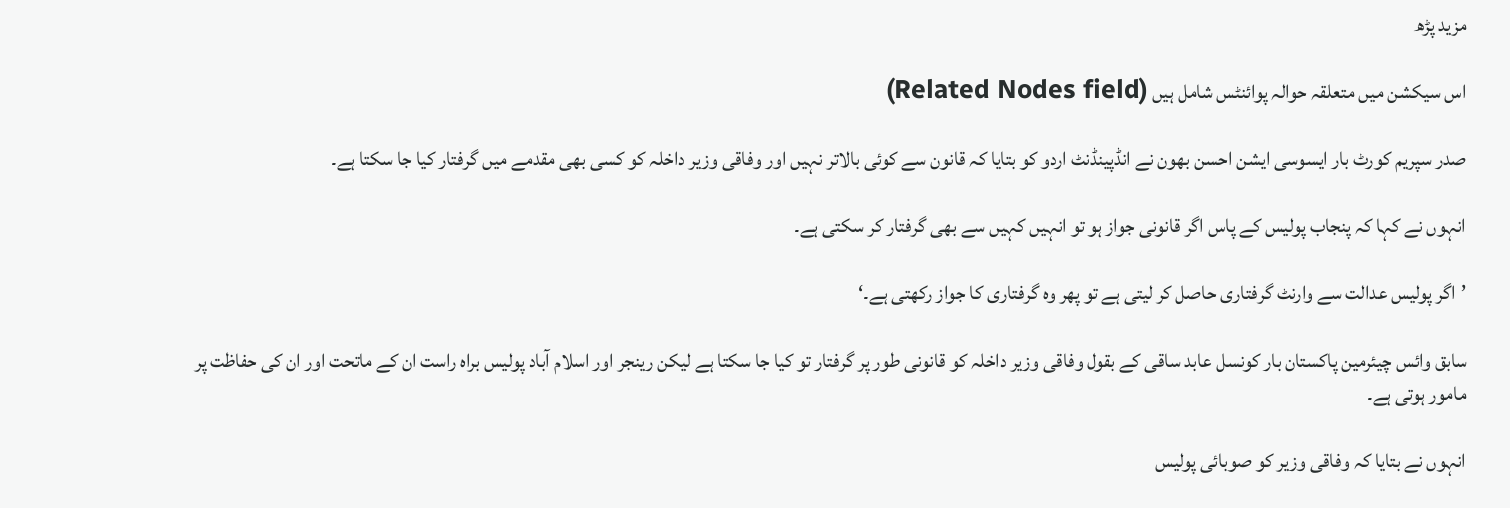مزید پڑھ

اس سیکشن میں متعلقہ حوالہ پوائنٹس شامل ہیں (Related Nodes field)

صدر سپریم کورٹ بار ایسوسی ایشن احسن بھون نے انڈپینڈنٹ اردو کو بتایا کہ قانون سے کوئی بالاتر نہیں اور وفاقی وزیر داخلہ کو کسی بھی مقدمے میں گرفتار کیا جا سکتا ہے۔

انہوں نے کہا کہ پنجاب پولیس کے پاس اگر قانونی جواز ہو تو انہیں کہیں سے بھی گرفتار کر سکتی ہے۔

’اگر پولیس عدالت سے وارنٹ گرفتاری حاصل کر لیتی ہے تو پھر وہ گرفتاری کا جواز رکھتی ہے۔‘

سابق وائس چیئرمین پاکستان بار کونسل عابد ساقی کے بقول وفاقی وزیر داخلہ کو قانونی طور پر گرفتار تو کیا جا سکتا ہے لیکن رینجر اور اسلام آباد پولیس براہ راست ان کے ماتحت اور ان کی حفاظت پر مامور ہوتی ہے۔

انہوں نے بتایا کہ وفاقی وزیر کو صوبائی پولیس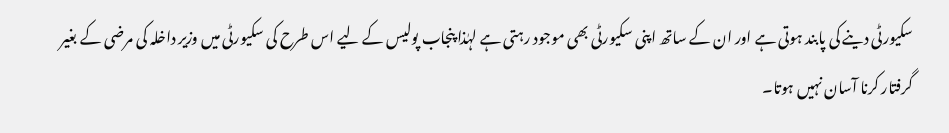سکیورٹی دینے کی پابند ہوتی ہے اور ان کے ساتھ اپنی سکیورٹی بھی موجود رہتی ہے لہٰذا پنجاب پولیس کے لیے اس طرح کی سکیورٹی میں وزیر داخلہ کی مرضی کے بغیر گرفتار کرنا آسان نہیں ہوتا۔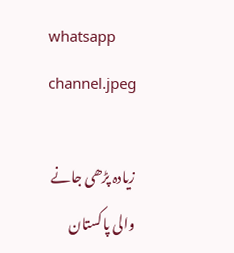whatsapp channel.jpeg

زیادہ پڑھی جانے والی پاکستان